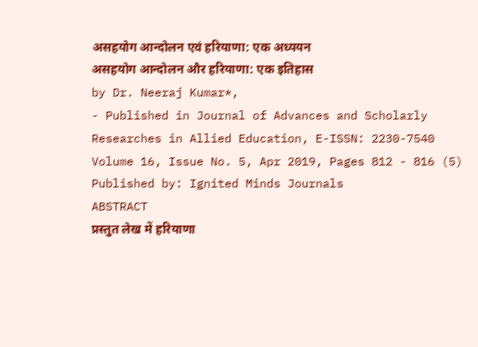असहयोग आन्दोलन एवं हरियाणा: एक अध्ययन
असहयोग आन्दोलन और हरियाणा: एक इतिहास
by Dr. Neeraj Kumar*,
- Published in Journal of Advances and Scholarly Researches in Allied Education, E-ISSN: 2230-7540
Volume 16, Issue No. 5, Apr 2019, Pages 812 - 816 (5)
Published by: Ignited Minds Journals
ABSTRACT
प्रस्तुत लेख में हरियाणा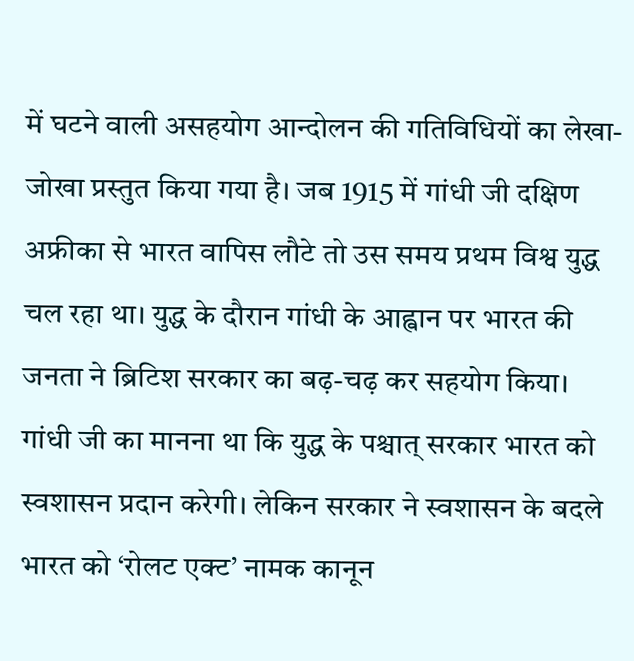में घटने वाली असहयोग आन्दोलन की गतिविधियों का लेखा-जोखा प्रस्तुत किया गया है। जब 1915 में गांधी जी दक्षिण अफ्रीका से भारत वापिस लौटे तो उस समय प्रथम विश्व युद्ध चल रहा था। युद्ध के दौरान गांधी के आह्वान पर भारत की जनता ने ब्रिटिश सरकार का बढ़-चढ़ कर सहयोग किया। गांधी जी का मानना था कि युद्ध के पश्चात् सरकार भारत को स्वशासन प्रदान करेगी। लेकिन सरकार ने स्वशासन के बदले भारत को ‘रोलट एक्ट’ नामक कानून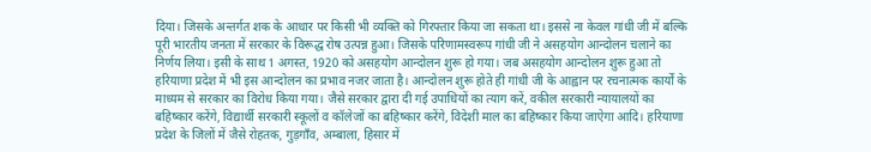दिया। जिसके अन्तर्गत शक के आधार पर किसी भी व्यक्ति को गिरफ्तार किया जा सकता था। इससे ना केवल गांधी जी में बल्कि पूरी भारतीय जनता में सरकार के विरूद्ध रोष उत्पन्न हुआ। जिसके परिणामस्वरूप गांधी जी ने असहयोग आन्दोलन चलाने का निर्णय लिया। इसी के साथ 1 अगस्त, 1920 को असहयोग आन्दोलन शुरू हो गया। जब असहयोग आन्दोलन शुरू हुआ तो हरियाणा प्रदेश में भी इस आन्दोलन का प्रभाव नजर जाता है। आन्दोलन शुरू होते ही गांधी जी के आह्वान पर रचनात्मक कार्यों के माध्यम से सरकार का विरोध किया गया। जैसे सरकार द्वारा दी गई उपाधियों का त्याग करें, वकील सरकारी न्यायालयों का बहिष्कार करेंगे, विद्यार्थी सरकारी स्कूलों व कॉलेजों का बहिष्कार करेंगे, विदेशी माल का बहिष्कार किया जाऐगा आदि। हरियाणा प्रदेश के जिलों में जैसे रोहतक, गुड़गाँव, अम्बाला, हिसार में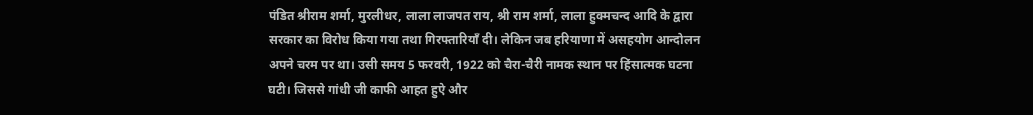पंडित श्रीराम शर्मा, मुरलीधर, लाला लाजपत राय, श्री राम शर्मा, लाला हुक्मचन्द आदि के द्वारा सरकार का विरोध किया गया तथा गिरफ्तारियाँ दी। लेकिन जब हरियाणा में असहयोग आन्दोलन अपने चरम पर था। उसी समय 5 फरवरी, 1922 को चैरा-चैरी नामक स्थान पर हिंसात्मक घटना घटी। जिससे गांधी जी काफी आहत हुऐ और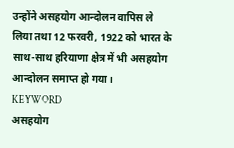उन्होंने असहयोग आन्दोलन वापिस ले लिया तथा 12 फरवरी, 1922 को भारत के साथ-साथ हरियाणा क्षेत्र में भी असहयोग आन्दोलन समाप्त हो गया।
KEYWORD
असहयोग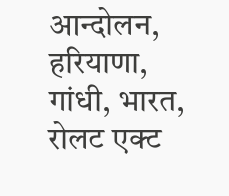आन्दोलन, हरियाणा, गांधी, भारत, रोलट एक्ट